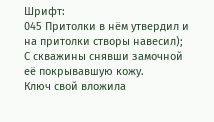Шрифт:
045 Притолки в нём утвердил и на притолки створы навесил);
С скважины снявши замочной её покрывавшую кожу.
Ключ свой вложила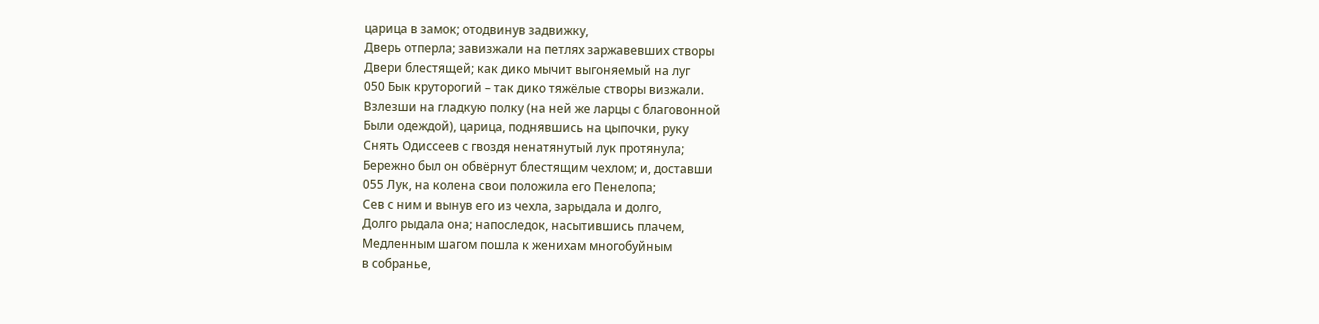царица в замок; отодвинув задвижку,
Дверь отперла; завизжали на петлях заржавевших створы
Двери блестящей; как дико мычит выгоняемый на луг
050 Бык круторогий – так дико тяжёлые створы визжали.
Взлезши на гладкую полку (на ней же ларцы с благовонной
Были одеждой), царица, поднявшись на цыпочки, руку
Снять Одиссеев с гвоздя ненатянутый лук протянула;
Бережно был он обвёрнут блестящим чехлом; и, доставши
055 Лук, на колена свои положила его Пенелопа;
Сев с ним и вынув его из чехла, зарыдала и долго,
Долго рыдала она; напоследок, насытившись плачем,
Медленным шагом пошла к женихам многобуйным
в собранье,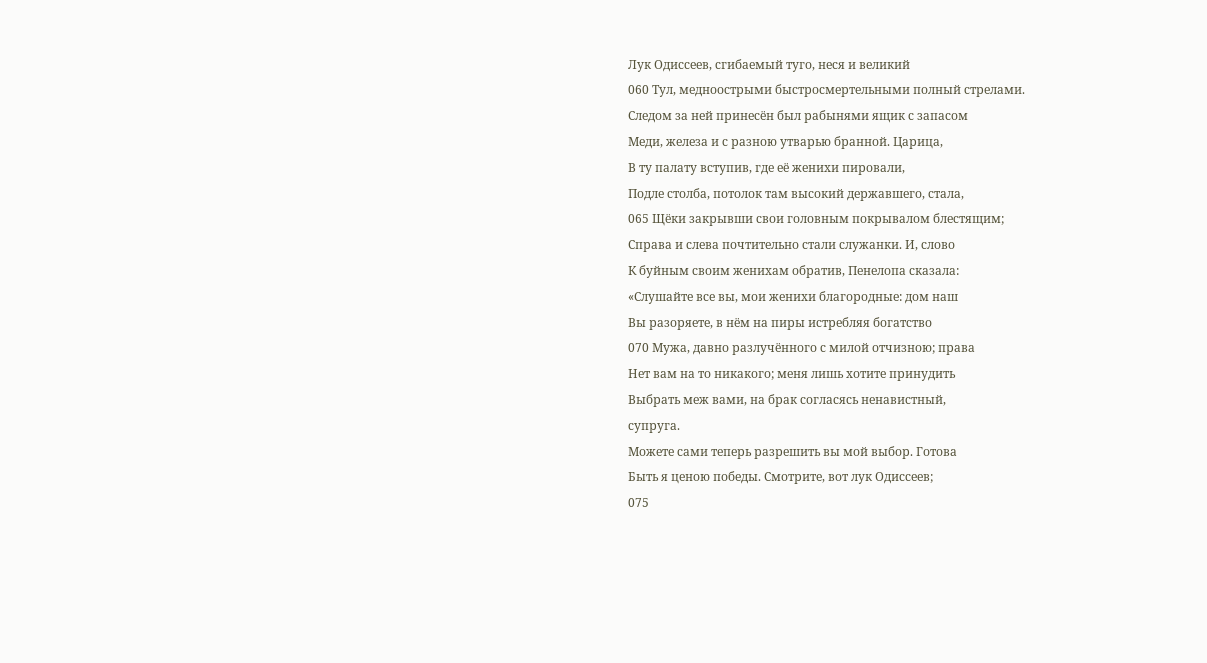Лук Одиссеев, сгибаемый туго, неся и великий
060 Тул, медноострыми быстросмертельными полный стрелами.
Следом за ней принесён был рабынями ящик с запасом
Меди, железа и с разною утварью бранной. Царица,
В ту палату вступив, где её женихи пировали,
Подле столба, потолок там высокий державшего, стала,
065 Щёки закрывши свои головным покрывалом блестящим;
Справа и слева почтительно стали служанки. И, слово
К буйным своим женихам обратив, Пенелопа сказала:
«Слушайте все вы, мои женихи благородные: дом наш
Вы разоряете, в нём на пиры истребляя богатство
070 Мужа, давно разлучённого с милой отчизною; права
Нет вам на то никакого; меня лишь хотите принудить
Выбрать меж вами, на брак согласясь ненавистный,
супруга.
Можете сами теперь разрешить вы мой выбор. Готова
Быть я ценою победы. Смотрите, вот лук Одиссеев;
075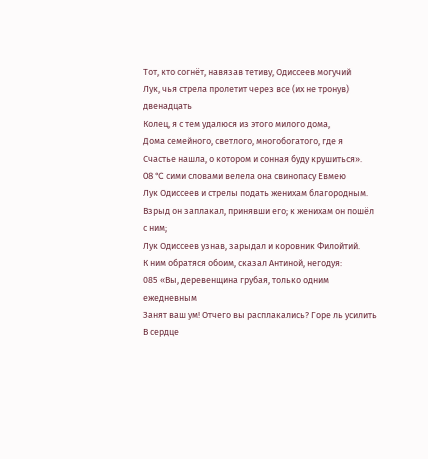Тот, кто согнёт, навязав тетиву, Одиссеев могучий
Лук, чья стрела пролетит через все (их не тронув) двенадцать
Колец, я с тем удалюся из этого милого дома,
Дома семейного, светлого, многобогатого, где я
Счастье нашла, о котором и сонная буду крушиться».
08 °C сими словами велела она свинопасу Евмею
Лук Одиссеев и стрелы подать женихам благородным.
Взрыд он заплакал, принявши его; к женихам он пошёл с ним;
Лук Одиссеев узнав, зарыдал и коровник Филойтий.
К ним обратяся обоим, сказал Антиной, негодуя:
085 «Вы, деревенщина грубая, только одним ежедневным
Занят ваш ум! Отчего вы расплакались? Горе ль усилить
В сердце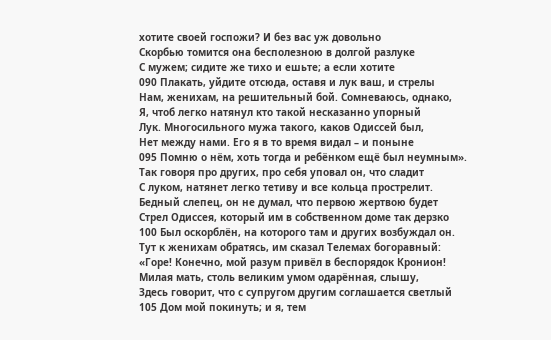хотите своей госпожи? И без вас уж довольно
Скорбью томится она бесполезною в долгой разлуке
С мужем; сидите же тихо и ешьте; а если хотите
090 Плакать, уйдите отсюда, оставя и лук ваш, и стрелы
Нам, женихам, на решительный бой. Сомневаюсь, однако,
Я, чтоб легко натянул кто такой несказанно упорный
Лук. Многосильного мужа такого, каков Одиссей был,
Нет между нами. Его я в то время видал – и поныне
095 Помню о нём, хоть тогда и ребёнком ещё был неумным».
Так говоря про других, про себя уповал он, что сладит
С луком, натянет легко тетиву и все кольца прострелит.
Бедный слепец, он не думал, что первою жертвою будет
Стрел Одиссея, который им в собственном доме так дерзко
100 Был оскорблён, на которого там и других возбуждал он.
Тут к женихам обратясь, им сказал Телемах богоравный:
«Горе! Конечно, мой разум привёл в беспорядок Кронион!
Милая мать, столь великим умом одарённая, слышу,
Здесь говорит, что с супругом другим соглашается светлый
105 Дом мой покинуть; и я, тем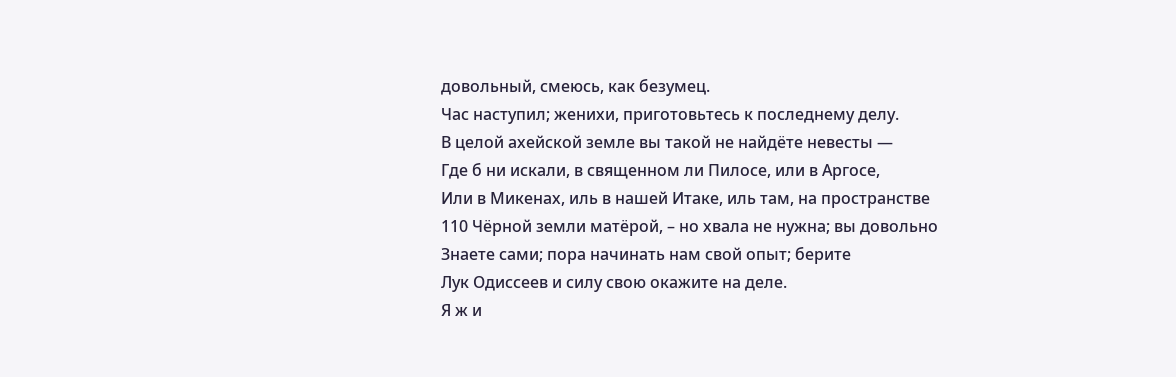довольный, смеюсь, как безумец.
Час наступил; женихи, приготовьтесь к последнему делу.
В целой ахейской земле вы такой не найдёте невесты —
Где б ни искали, в священном ли Пилосе, или в Аргосе,
Или в Микенах, иль в нашей Итаке, иль там, на пространстве
110 Чёрной земли матёрой, – но хвала не нужна; вы довольно
Знаете сами; пора начинать нам свой опыт; берите
Лук Одиссеев и силу свою окажите на деле.
Я ж и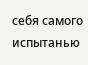себя самого испытанью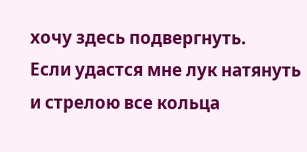хочу здесь подвергнуть.
Если удастся мне лук натянуть и стрелою все кольца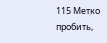115 Метко пробить,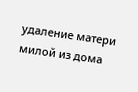удаление матери милой из дома